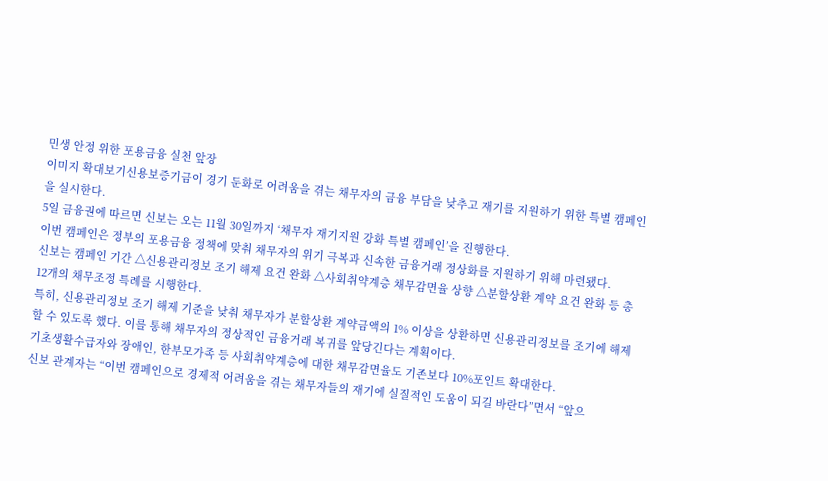민생 안정 위한 포용금융 실천 앞장
이미지 확대보기신용보증기금이 경기 둔화로 어려움을 겪는 채무자의 금융 부담을 낮추고 재기를 지원하기 위한 특별 캠페인을 실시한다.
5일 금융권에 따르면 신보는 오는 11월 30일까지 ‘채무자 재기지원 강화 특별 캠페인’을 진행한다.
이번 캠페인은 정부의 포용금융 정책에 맞춰 채무자의 위기 극복과 신속한 금융거래 정상화를 지원하기 위해 마련됐다.
신보는 캠페인 기간 △신용관리정보 조기 해제 요건 완화 △사회취약계층 채무감면율 상향 △분할상환 계약 요건 완화 등 총 12개의 채무조정 특례를 시행한다.
특히, 신용관리정보 조기 해제 기준을 낮춰 채무자가 분할상환 계약금액의 1% 이상을 상환하면 신용관리정보를 조기에 해제할 수 있도록 했다. 이를 통해 채무자의 정상적인 금융거래 복귀를 앞당긴다는 계획이다.
기초생활수급자와 장애인, 한부모가족 등 사회취약계층에 대한 채무감면율도 기존보다 10%포인트 확대한다.
신보 관계자는 “이번 캠페인으로 경제적 어려움을 겪는 채무자들의 재기에 실질적인 도움이 되길 바란다”면서 “앞으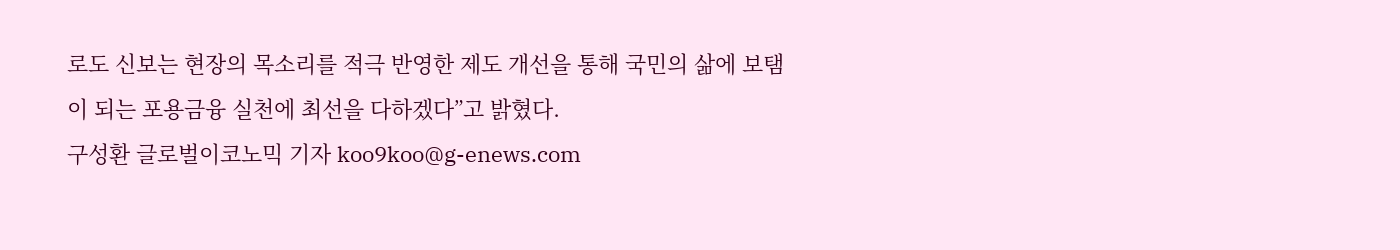로도 신보는 현장의 목소리를 적극 반영한 제도 개선을 통해 국민의 삶에 보탬이 되는 포용금융 실천에 최선을 다하겠다”고 밝혔다.
구성환 글로벌이코노믹 기자 koo9koo@g-enews.com